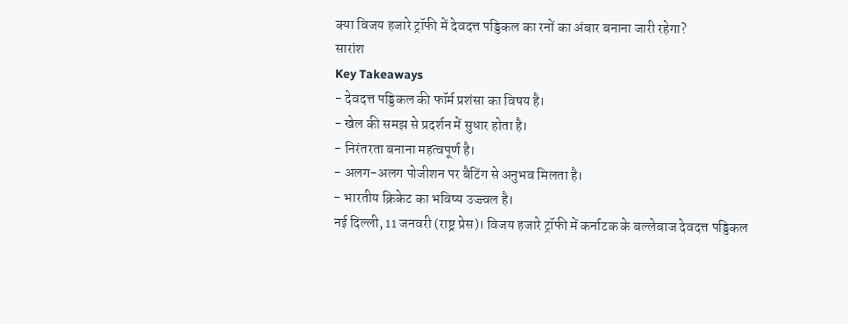क्या विजय हजारे ट्रॉफी में देवदत्त पड्डिकल का रनों का अंबार बनाना जारी रहेगा?
सारांश
Key Takeaways
- देवदत्त पड्डिकल की फॉर्म प्रशंसा का विषय है।
- खेल की समझ से प्रदर्शन में सुधार होता है।
- निरंतरता बनाना महत्वपूर्ण है।
- अलग-अलग पोजीशन पर बैटिंग से अनुभव मिलता है।
- भारतीय क्रिकेट का भविष्य उज्ज्वल है।
नई दिल्ली, 11 जनवरी (राष्ट्र प्रेस)। विजय हजारे ट्रॉफी में कर्नाटक के बल्लेबाज देवदत्त पड्डिकल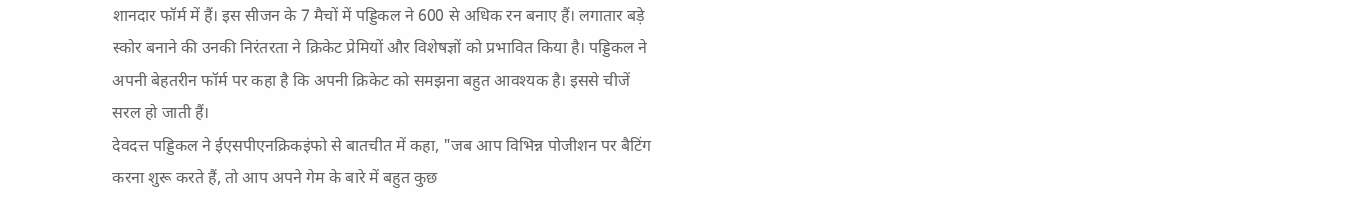शानदार फॉर्म में हैं। इस सीजन के 7 मैचों में पड्डिकल ने 600 से अधिक रन बनाए हैं। लगातार बड़े स्कोर बनाने की उनकी निरंतरता ने क्रिकेट प्रेमियों और विशेषज्ञों को प्रभावित किया है। पड्डिकल ने अपनी बेहतरीन फॉर्म पर कहा है कि अपनी क्रिकेट को समझना बहुत आवश्यक है। इससे चीजें सरल हो जाती हैं।
देवदत्त पड्डिकल ने ईएसपीएनक्रिकइंफो से बातचीत में कहा, "जब आप विभिन्न पोजीशन पर बैटिंग करना शुरू करते हैं, तो आप अपने गेम के बारे में बहुत कुछ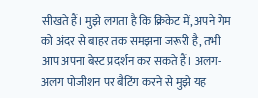सीखते हैं। मुझे लगता है कि क्रिकेट में, अपने गेम को अंदर से बाहर तक समझना जरूरी है, तभी आप अपना बेस्ट प्रदर्शन कर सकते हैं। अलग-अलग पोजीशन पर बैटिंग करने से मुझे यह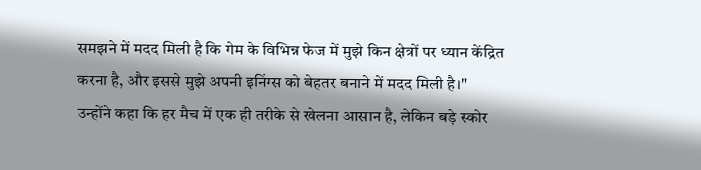समझने में मदद मिली है कि गेम के विभिन्न फेज में मुझे किन क्षेत्रों पर ध्यान केंद्रित करना है, और इससे मुझे अपनी इनिंग्स को बेहतर बनाने में मदद मिली है।"
उन्होंने कहा कि हर मैच में एक ही तरीके से खेलना आसान है, लेकिन बड़े स्कोर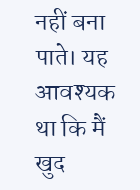नहीं बना पाते। यह आवश्यक था कि मैं खुद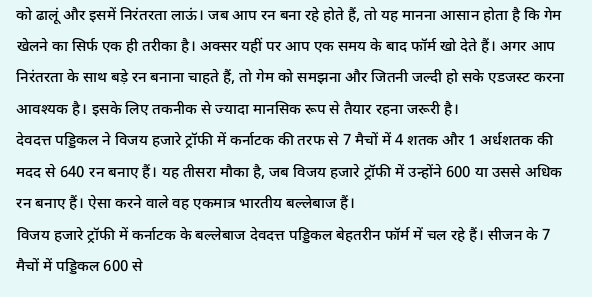को ढालूं और इसमें निरंतरता लाऊं। जब आप रन बना रहे होते हैं, तो यह मानना आसान होता है कि गेम खेलने का सिर्फ एक ही तरीका है। अक्सर यहीं पर आप एक समय के बाद फॉर्म खो देते हैं। अगर आप निरंतरता के साथ बड़े रन बनाना चाहते हैं, तो गेम को समझना और जितनी जल्दी हो सके एडजस्ट करना आवश्यक है। इसके लिए तकनीक से ज्यादा मानसिक रूप से तैयार रहना जरूरी है।
देवदत्त पड्डिकल ने विजय हजारे ट्रॉफी में कर्नाटक की तरफ से 7 मैचों में 4 शतक और 1 अर्धशतक की मदद से 640 रन बनाए हैं। यह तीसरा मौका है, जब विजय हजारे ट्रॉफी में उन्होंने 600 या उससे अधिक रन बनाए हैं। ऐसा करने वाले वह एकमात्र भारतीय बल्लेबाज हैं।
विजय हजारे ट्रॉफी में कर्नाटक के बल्लेबाज देवदत्त पड्डिकल बेहतरीन फॉर्म में चल रहे हैं। सीजन के 7 मैचों में पड्डिकल 600 से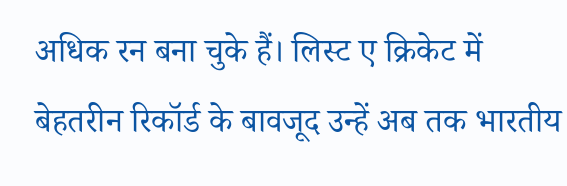अधिक रन बना चुके हैं। लिस्ट ए क्रिकेट में बेहतरीन रिकॉर्ड के बावजूद उन्हें अब तक भारतीय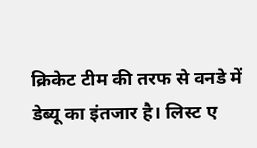क्रिकेट टीम की तरफ से वनडे में डेब्यू का इंतजार है। लिस्ट ए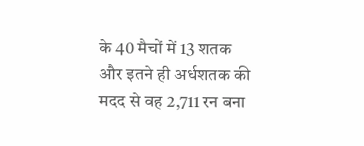के 40 मैचों में 13 शतक और इतने ही अर्धशतक की मदद से वह 2,711 रन बना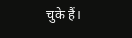चुके हैं।